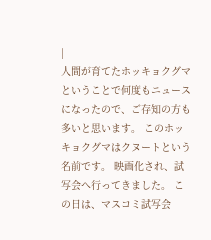|
人間が育てたホッキョクグマということで何度もニュースになったので、ご存知の方も多いと思います。 このホッキョクグマはクヌートという名前です。 映画化され、試写会へ行ってきました。 この日は、マスコミ試写会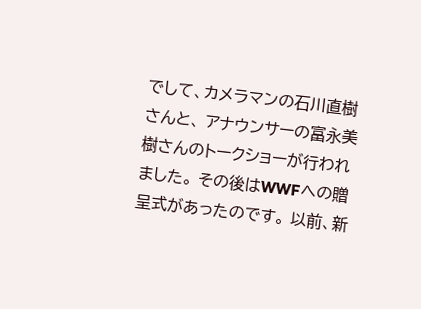でして、カメラマンの石川直樹さんと、 アナウンサーの富永美樹さんのトークショーが行われました。 その後はWWFへの贈呈式があったのです。 以前、新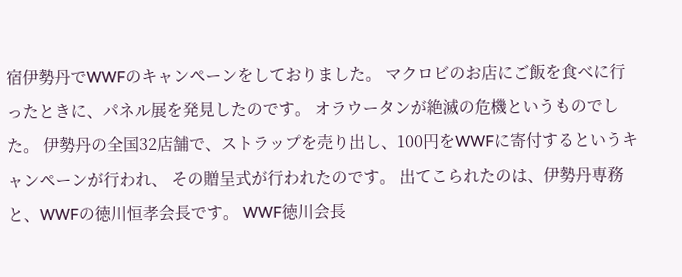宿伊勢丹でWWFのキャンペーンをしておりました。 マクロビのお店にご飯を食べに行ったときに、パネル展を発見したのです。 オラウータンが絶滅の危機というものでした。 伊勢丹の全国32店舗で、ストラップを売り出し、100円をWWFに寄付するというキャンペーンが行われ、 その贈呈式が行われたのです。 出てこられたのは、伊勢丹専務と、WWFの徳川恒孝会長です。 WWF徳川会長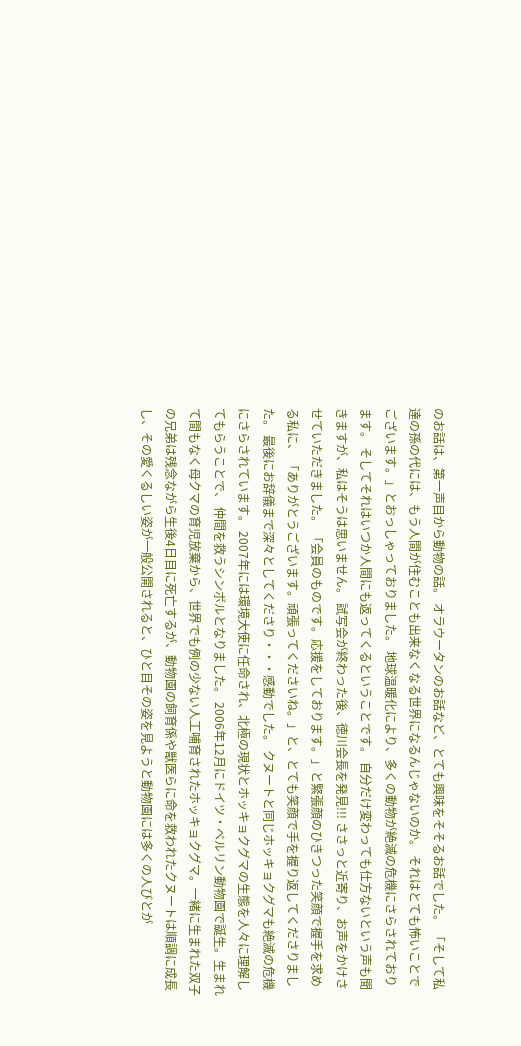のお話は、第一声目から動物の話。 オラウータンのお話など、とても興味をそそるお話でした。 「そして私達の孫の代には、もう人間が住むことも出来なくなる世界になるんじゃないのか。 それはとても怖いことでございます。」とおっしゃっておりました。 地球温暖化により、多くの動物が絶滅の危機にさらされております。 そしてそれはいつか人間にも返ってくるということです。 自分だけ変わっても仕方ないという声も聞きますが、私はそうは思いません。 試写会が終わった後、徳川会長を発見!!! ささっと近寄り、お声をかけさせていただきました。 「会員のものです。応援をしております。」と緊張顔のひきつった笑顔で握手を求める私に、 「ありがとうございます。頑張ってくださいね。」と、とても笑顔で手を握り返してくださりました。 最後にお辞儀まで深々としてくださり・・・感動でした。 クヌートと同じホッキョクグマも絶滅の危機にさらされています。 2007年には環境大使に任命され、北極の現状とホッキョクグマの生態を人々に理解してもらうことで、 仲間を救うシンボルとなりました。 2006年12月にドイツ・ベルリン動物園で誕生。生まれて間もなく母クマの育児放棄から、世界でも例の少ない人工哺育されたホッキョクグマ。一緒に生まれた双子の兄弟は残念ながら生後4日目に死亡するが、動物園の飼育係や獣医らに命を救われたクヌートは順調に成長し、その愛くるしい姿が一般公開されると、ひと目その姿を見ようと動物園には多くの人びとが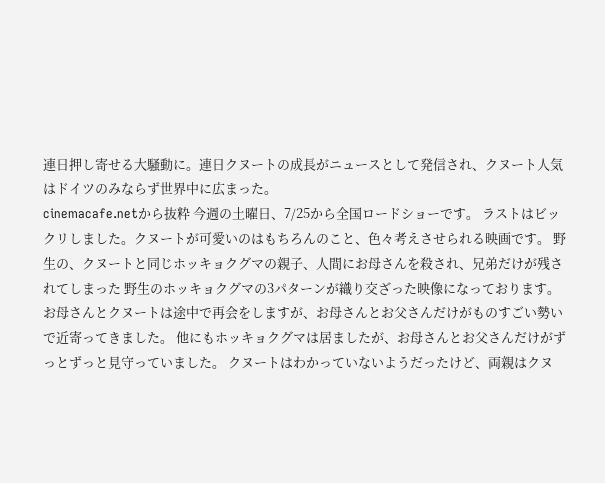連日押し寄せる大騒動に。連日クヌートの成長がニュースとして発信され、クヌート人気はドイツのみならず世界中に広まった。
cinemacafe.netから抜粋 今週の土曜日、7/25から全国ロードショーです。 ラストはビックリしました。クヌートが可愛いのはもちろんのこと、色々考えさせられる映画です。 野生の、クヌートと同じホッキョクグマの親子、人間にお母さんを殺され、兄弟だけが残されてしまった 野生のホッキョクグマの3パターンが織り交ざった映像になっております。 お母さんとクヌートは途中で再会をしますが、お母さんとお父さんだけがものすごい勢いで近寄ってきました。 他にもホッキョクグマは居ましたが、お母さんとお父さんだけがずっとずっと見守っていました。 クヌートはわかっていないようだったけど、両親はクヌ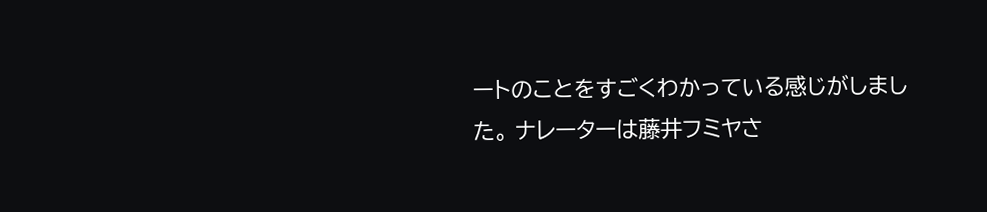ートのことをすごくわかっている感じがしました。 ナレーターは藤井フミヤさ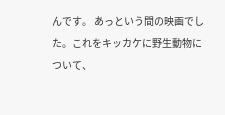んです。 あっという間の映画でした。これをキッカケに野生動物について、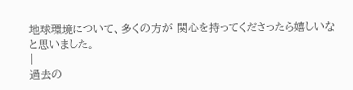地球環境について、多くの方が 関心を持ってくださったら嬉しいなと思いました。
|
過去の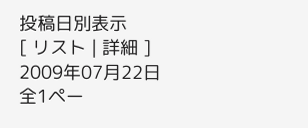投稿日別表示
[ リスト | 詳細 ]
2009年07月22日
全1ペー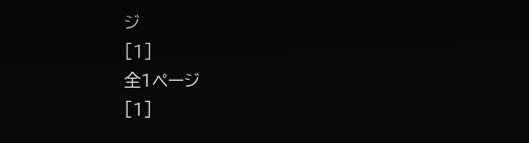ジ
[1]
全1ページ
[1]